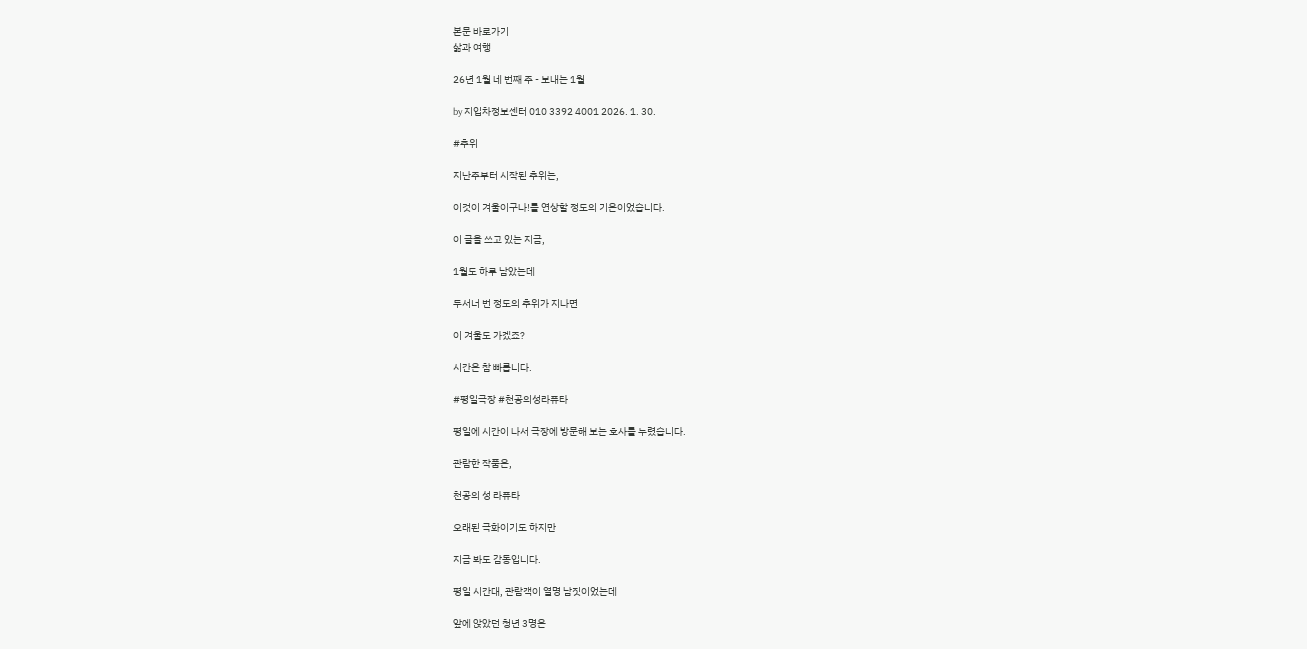본문 바로가기
삶과 여행

26년 1월 네 번째 주 - 보내는 1월

by 지입차정보센터 010 3392 4001 2026. 1. 30.

#추위

지난주부터 시작된 추위는,

이것이 겨울이구나!를 연상할 정도의 기온이었습니다.

이 글을 쓰고 있는 지금,

1월도 하루 남았는데

두서너 번 정도의 추위가 지나면

이 겨울도 가겠죠?

시간은 참 빠릅니다.

#평일극장 #천공의성라퓨타

평일에 시간이 나서 극장에 방문해 보는 호사를 누렸습니다.

관람한 작품은,

천공의 성 라퓨타

오래된 극화이기도 하지만

지금 봐도 감동입니다.

평일 시간대, 관람객이 열명 남짓이었는데

앞에 앉았던 청년 3명은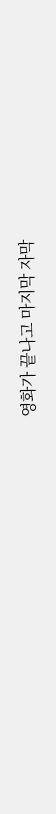영화가 끝나고 마지막 자막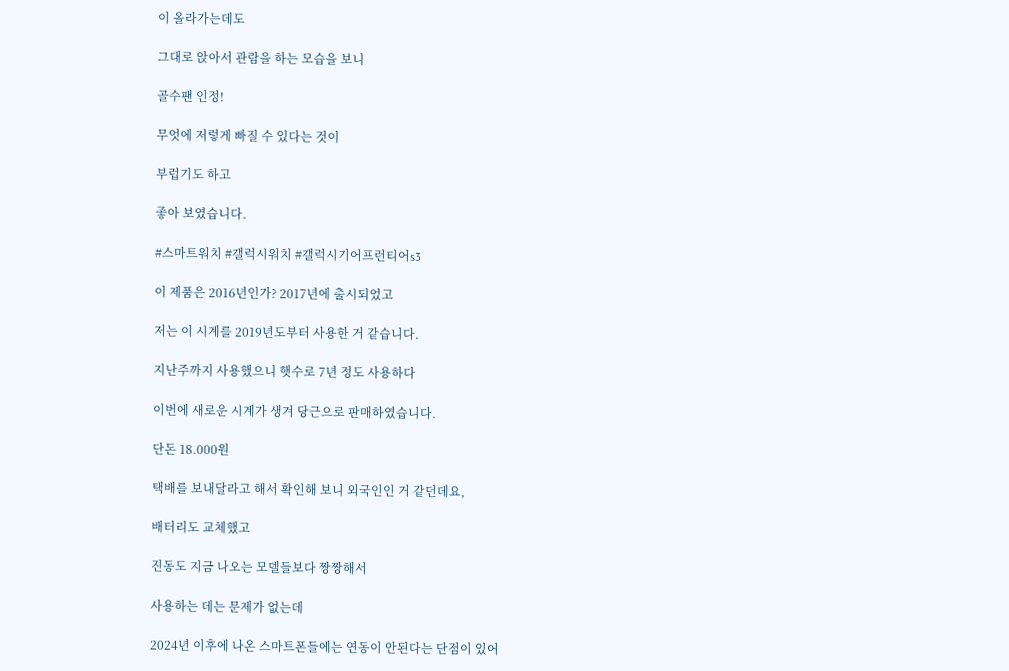이 올라가는데도

그대로 앉아서 관람을 하는 모습을 보니

골수팬 인정!

무엇에 저렇게 빠질 수 있다는 것이

부럽기도 하고

좋아 보였습니다.

#스마트워치 #갤럭시워치 #갤럭시기어프런티어s3

이 제품은 2016년인가? 2017년에 출시되었고

저는 이 시계를 2019년도부터 사용한 거 같습니다.

지난주까지 사용했으니 햇수로 7년 정도 사용하다

이번에 새로운 시계가 생겨 당근으로 판매하였습니다.

단돈 18.000원

택배를 보내달라고 해서 확인해 보니 외국인인 거 같던데요,

배터리도 교체했고

진동도 지금 나오는 모델들보다 짱짱해서

사용하는 데는 문제가 없는데

2024년 이후에 나온 스마트폰들에는 연동이 안된다는 단점이 있어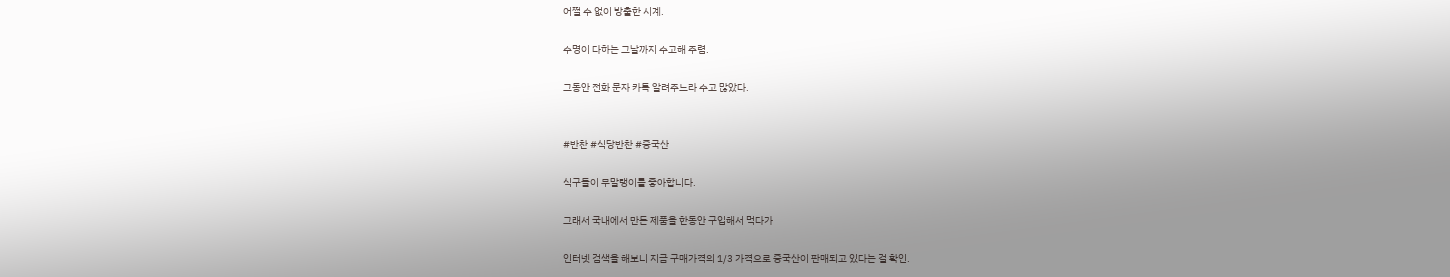어쩔 수 없이 방출한 시계.

수명이 다하는 그날까지 수고해 주렴.

그동안 전화 문자 카톡 알려주느라 수고 많았다.


#반찬 #식당반찬 #중국산

식구들이 무말랭이를 좋아합니다.

그래서 국내에서 만든 제품을 한동안 구입해서 먹다가

인터넷 검색을 해보니 지금 구매가격의 1/3 가격으로 중국산이 판매되고 있다는 걸 확인.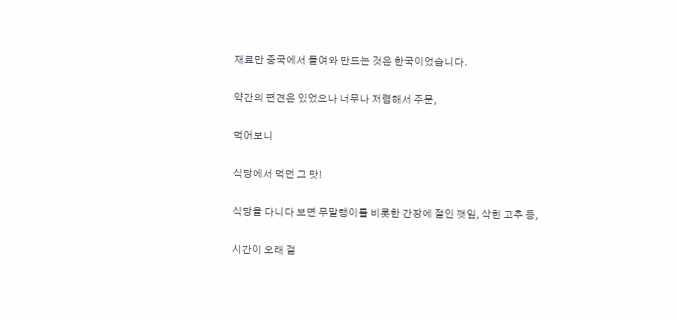재료만 중국에서 들여와 만드는 것은 한국이었습니다.

약간의 편견은 있었으나 너무나 저렴해서 주문,

먹어보니

식당에서 먹던 그 맛!

식당을 다니다 보면 무말랭이를 비롯한 간장에 절인 깻잎, 삭힌 고추 등,

시간이 오래 걸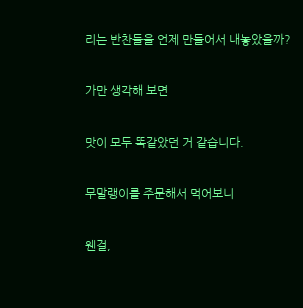리는 반찬들을 언제 만들어서 내놓았을까?

가만 생각해 보면

맛이 모두 똑같았던 거 같습니다.

무말랭이를 주문해서 먹어보니

웬걸,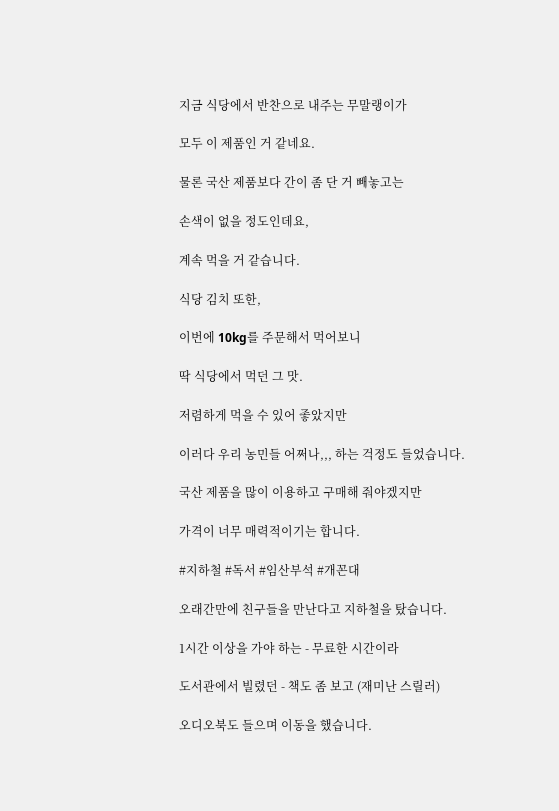지금 식당에서 반찬으로 내주는 무말랭이가

모두 이 제품인 거 같네요.

물론 국산 제품보다 간이 좀 단 거 빼놓고는

손색이 없을 정도인데요,

계속 먹을 거 같습니다.

식당 김치 또한,

이번에 10kg를 주문해서 먹어보니

딱 식당에서 먹던 그 맛.

저렴하게 먹을 수 있어 좋았지만

이러다 우리 농민들 어쩌나,,, 하는 걱정도 들었습니다.

국산 제품을 많이 이용하고 구매해 줘야겠지만

가격이 너무 매력적이기는 합니다.

#지하철 #독서 #임산부석 #개꼰대

오래간만에 친구들을 만난다고 지하철을 탔습니다.

1시간 이상을 가야 하는 - 무료한 시간이라

도서관에서 빌렸던 - 책도 좀 보고 (재미난 스릴러)

오디오북도 들으며 이동을 했습니다.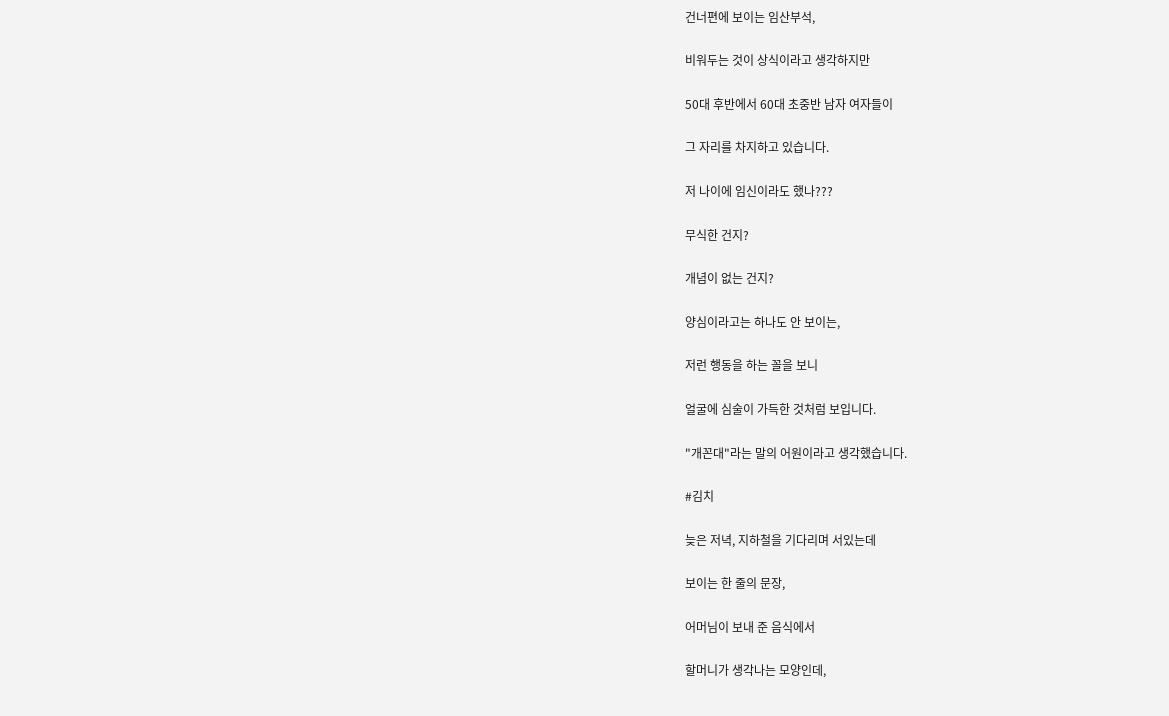건너편에 보이는 임산부석,

비워두는 것이 상식이라고 생각하지만

50대 후반에서 60대 초중반 남자 여자들이

그 자리를 차지하고 있습니다.

저 나이에 임신이라도 했나???

무식한 건지?

개념이 없는 건지?

양심이라고는 하나도 안 보이는,

저런 행동을 하는 꼴을 보니

얼굴에 심술이 가득한 것처럼 보입니다.

"개꼰대"라는 말의 어원이라고 생각했습니다.

#김치

늦은 저녁, 지하철을 기다리며 서있는데

보이는 한 줄의 문장,

어머님이 보내 준 음식에서

할머니가 생각나는 모양인데,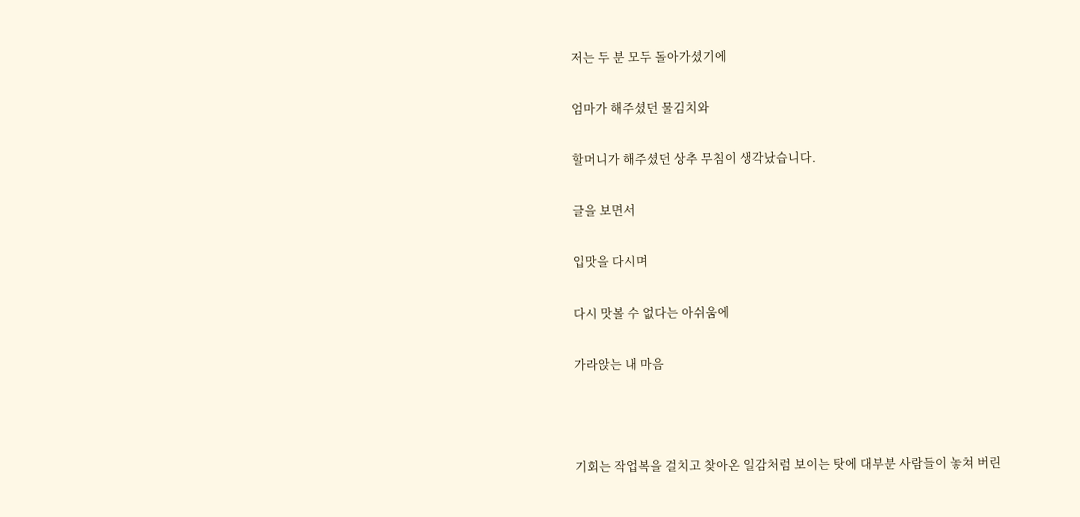저는 두 분 모두 돌아가셨기에

엄마가 해주셨던 물김치와

할머니가 해주셨던 상추 무침이 생각났습니다.

글을 보면서

입맛을 다시며

다시 맛볼 수 없다는 아쉬움에

가라앉는 내 마음



기회는 작업복을 걸치고 찾아온 일감처럼 보이는 탓에 대부분 사람들이 놓쳐 버린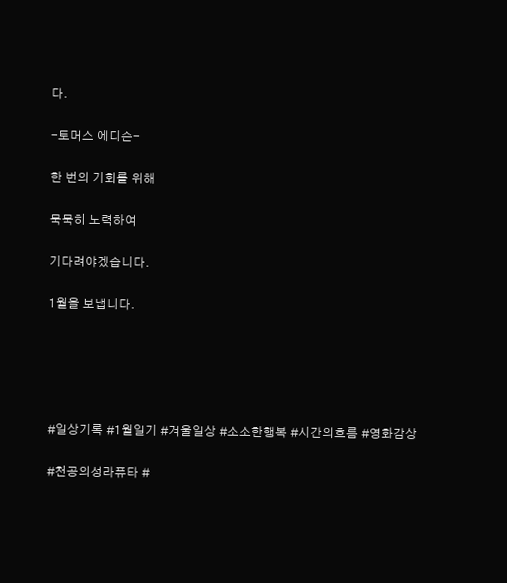다.

-토머스 에디슨-

한 번의 기회를 위해

묵묵히 노력하여

기다려야겠습니다.

1월을 보냅니다.





#일상기록 #1월일기 #겨울일상 #소소한행복 #시간의흐름 #영화감상

#천공의성라퓨타 #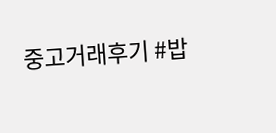중고거래후기 #밥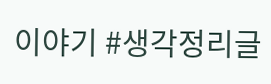이야기 #생각정리글